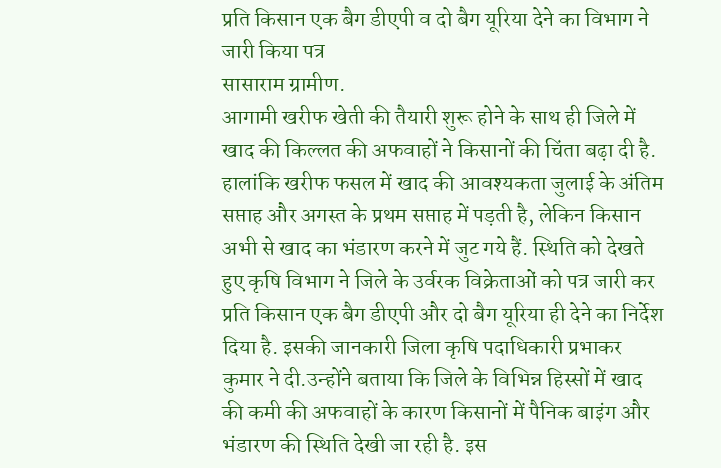प्रति किसान एक बैग डीएपी व दो बैग यूरिया देने का विभाग ने जारी किया पत्र
सासाराम ग्रामीण.
आगामी खरीफ खेती की तैयारी शुरू होने के साथ ही जिले में खाद की किल्लत की अफवाहों ने किसानों की चिंता बढ़ा दी है. हालांकि खरीफ फसल में खाद की आवश्यकता जुलाई के अंतिम सप्ताह और अगस्त के प्रथम सप्ताह में पड़ती है, लेकिन किसान अभी से खाद का भंडारण करने में जुट गये हैं. स्थिति को देखते हुए कृषि विभाग ने जिले के उर्वरक विक्रेताओं को पत्र जारी कर प्रति किसान एक बैग डीएपी और दो बैग यूरिया ही देने का निर्देश दिया है. इसकी जानकारी जिला कृषि पदाधिकारी प्रभाकर कुमार ने दी.उन्होंने बताया कि जिले के विभिन्न हिस्सों में खाद की कमी की अफवाहों के कारण किसानों में पैनिक बाइंग और भंडारण की स्थिति देखी जा रही है. इस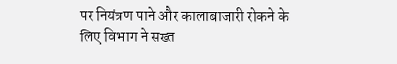पर नियंत्रण पाने और कालाबाजारी रोकने के लिए विभाग ने सख्त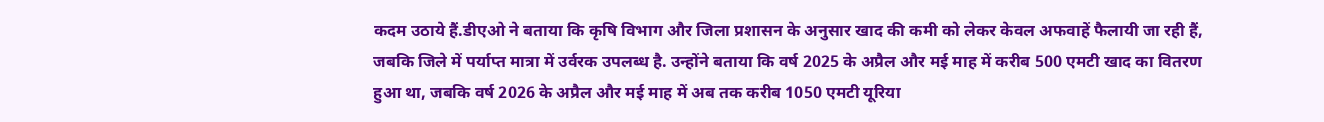कदम उठाये हैं.डीएओ ने बताया कि कृषि विभाग और जिला प्रशासन के अनुसार खाद की कमी को लेकर केवल अफवाहें फैलायी जा रही हैं, जबकि जिले में पर्याप्त मात्रा में उर्वरक उपलब्ध है. उन्होंने बताया कि वर्ष 2025 के अप्रैल और मई माह में करीब 500 एमटी खाद का वितरण हुआ था, जबकि वर्ष 2026 के अप्रैल और मई माह में अब तक करीब 1050 एमटी यूरिया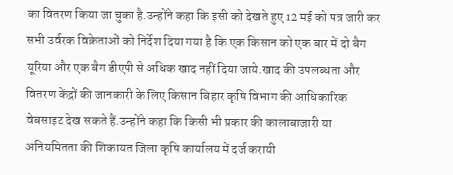का वितरण किया जा चुका है.उन्होंने कहा कि इसी को देखते हुए 12 मई को पत्र जारी कर सभी उर्वरक विक्रेताओं को निर्देश दिया गया है कि एक किसान को एक बार में दो बैग यूरिया और एक बैग डीएपी से अधिक खाद नहीं दिया जाये.खाद की उपलब्धता और वितरण केंद्रों की जानकारी के लिए किसान बिहार कृषि विभाग की आधिकारिक वेबसाइट देख सकते हैं.उन्होंने कहा कि किसी भी प्रकार की कालाबाजारी या अनियमितता की शिकायत जिला कृषि कार्यालय में दर्ज करायी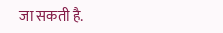जा सकती है.